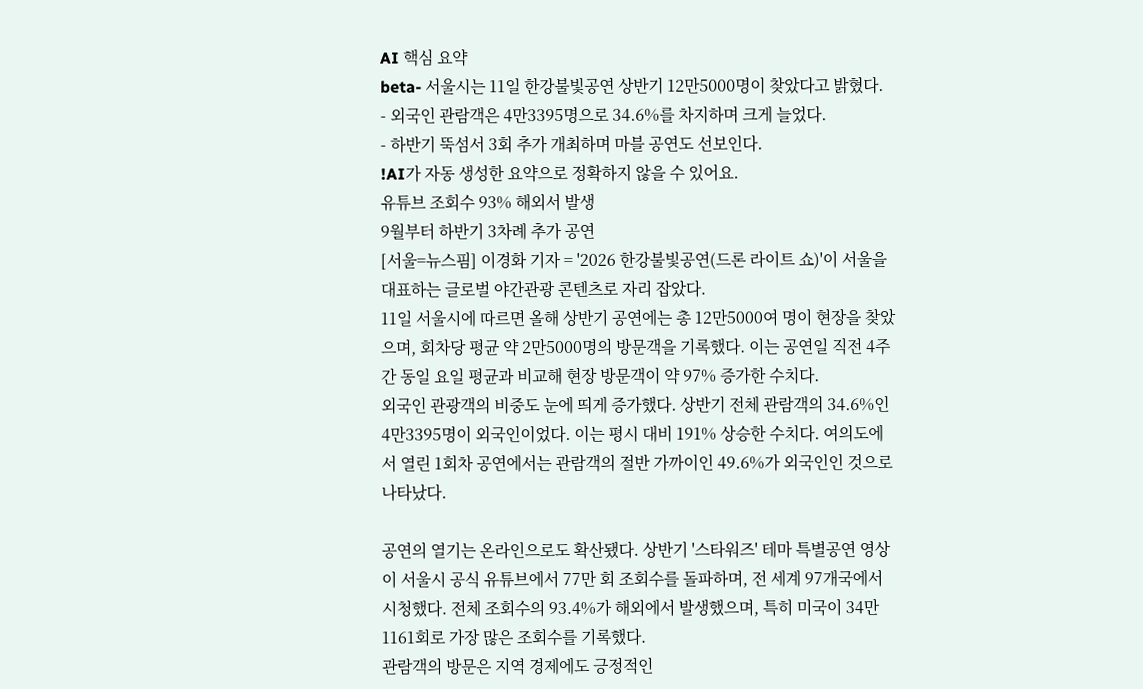AI 핵심 요약
beta- 서울시는 11일 한강불빛공연 상반기 12만5000명이 찾았다고 밝혔다.
- 외국인 관람객은 4만3395명으로 34.6%를 차지하며 크게 늘었다.
- 하반기 뚝섬서 3회 추가 개최하며 마블 공연도 선보인다.
!AI가 자동 생성한 요약으로 정확하지 않을 수 있어요.
유튜브 조회수 93% 해외서 발생
9월부터 하반기 3차례 추가 공연
[서울=뉴스핌] 이경화 기자 = '2026 한강불빛공연(드론 라이트 쇼)'이 서울을 대표하는 글로벌 야간관광 콘텐츠로 자리 잡았다.
11일 서울시에 따르면 올해 상반기 공연에는 총 12만5000여 명이 현장을 찾았으며, 회차당 평균 약 2만5000명의 방문객을 기록했다. 이는 공연일 직전 4주간 동일 요일 평균과 비교해 현장 방문객이 약 97% 증가한 수치다.
외국인 관광객의 비중도 눈에 띄게 증가했다. 상반기 전체 관람객의 34.6%인 4만3395명이 외국인이었다. 이는 평시 대비 191% 상승한 수치다. 여의도에서 열린 1회차 공연에서는 관람객의 절반 가까이인 49.6%가 외국인인 것으로 나타났다.

공연의 열기는 온라인으로도 확산됐다. 상반기 '스타워즈' 테마 특별공연 영상이 서울시 공식 유튜브에서 77만 회 조회수를 돌파하며, 전 세계 97개국에서 시청했다. 전체 조회수의 93.4%가 해외에서 발생했으며, 특히 미국이 34만1161회로 가장 많은 조회수를 기록했다.
관람객의 방문은 지역 경제에도 긍정적인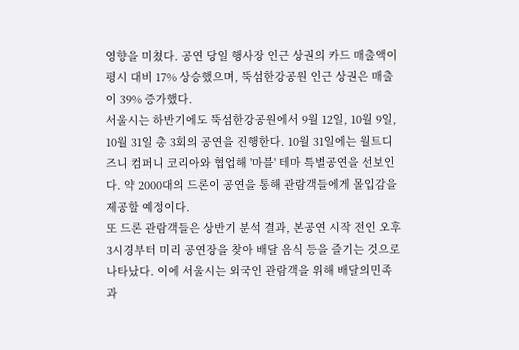영향을 미쳤다. 공연 당일 행사장 인근 상권의 카드 매출액이 평시 대비 17% 상승했으며, 뚝섬한강공원 인근 상권은 매출이 39% 증가했다.
서울시는 하반기에도 뚝섬한강공원에서 9월 12일, 10월 9일, 10월 31일 총 3회의 공연을 진행한다. 10월 31일에는 월트디즈니 컴퍼니 코리아와 협업해 '마블' 테마 특별공연을 선보인다. 약 2000대의 드론이 공연을 통해 관람객들에게 몰입감을 제공할 예정이다.
또 드론 관람객들은 상반기 분석 결과, 본공연 시작 전인 오후 3시경부터 미리 공연장을 찾아 배달 음식 등을 즐기는 것으로 나타났다. 이에 서울시는 외국인 관람객을 위해 배달의민족과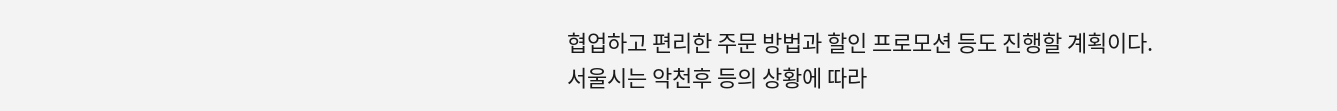협업하고 편리한 주문 방법과 할인 프로모션 등도 진행할 계획이다.
서울시는 악천후 등의 상황에 따라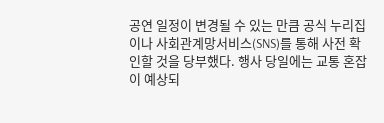공연 일정이 변경될 수 있는 만큼 공식 누리집이나 사회관계망서비스(SNS)를 통해 사전 확인할 것을 당부했다. 행사 당일에는 교통 혼잡이 예상되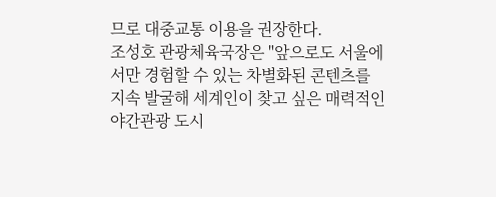므로 대중교통 이용을 권장한다.
조성호 관광체육국장은 "앞으로도 서울에서만 경험할 수 있는 차별화된 콘텐츠를 지속 발굴해 세계인이 찾고 싶은 매력적인 야간관광 도시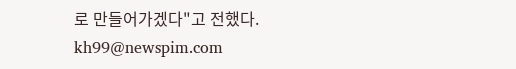로 만들어가겠다"고 전했다.
kh99@newspim.com